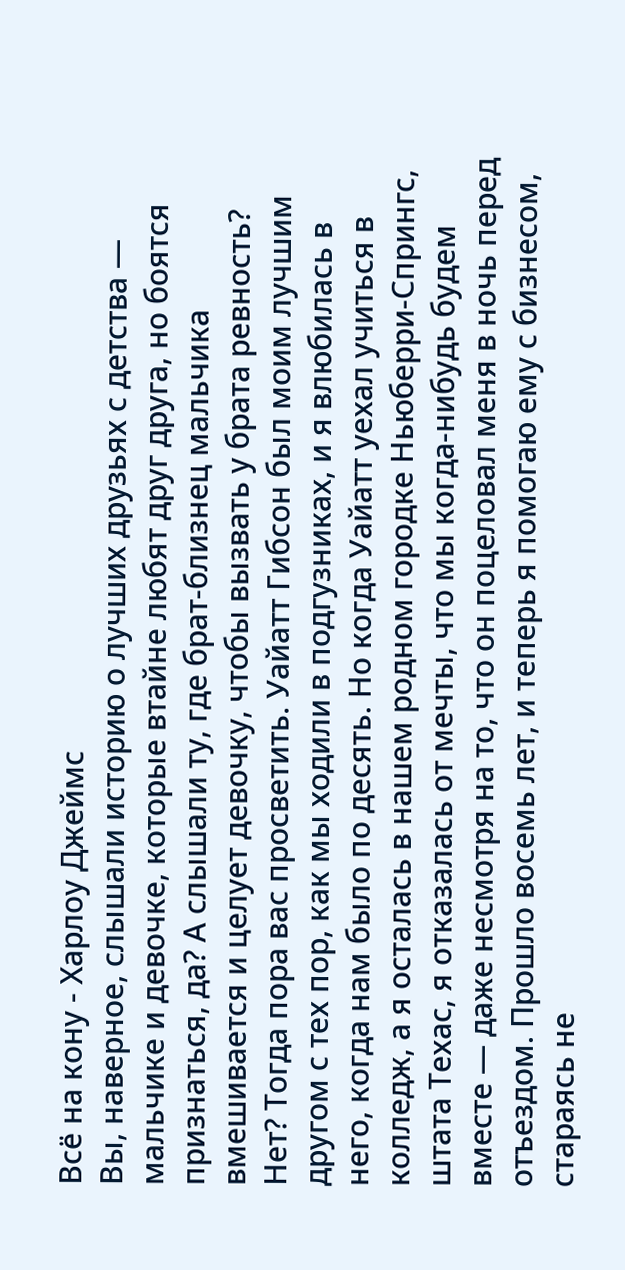Всё на кону - Харлоу Джеймс
Вы, наверное, слышали историю о лучших друзьях с детства — мальчике и девочке, которые втайне любят друг друга, но боятся признаться, да? А слышали ту, где брат-близнец мальчика вмешивается и целует девочку, чтобы вызвать у брата ревность? Нет? Тогда пора вас просветить. Уайатт Гибсон был моим лучшим другом с тех пор, как мы ходили в подгузниках, и я влюбилась в него, когда нам было по десять. Но когда Уайатт уехал учиться в колледж, а я осталась в нашем родном городке Ньюберри-Спрингс, штата Техас, я отказалась от мечты, что мы когда-нибудь будем вместе — даже несмотря на то, что он поцеловал меня в ночь перед отъездом. Прошло восемь лет, и теперь я помогаю ему с бизнесом, стараясь не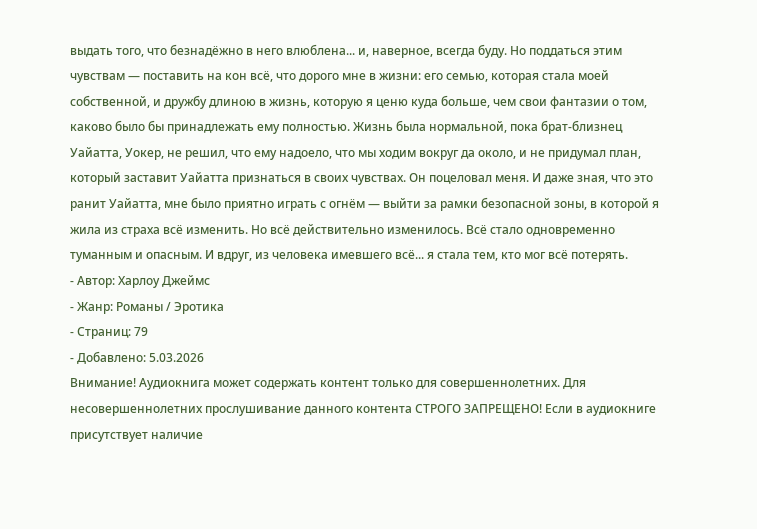выдать того, что безнадёжно в него влюблена... и, наверное, всегда буду. Но поддаться этим чувствам — поставить на кон всё, что дорого мне в жизни: его семью, которая стала моей собственной, и дружбу длиною в жизнь, которую я ценю куда больше, чем свои фантазии о том, каково было бы принадлежать ему полностью. Жизнь была нормальной, пока брат-близнец Уайатта, Уокер, не решил, что ему надоело, что мы ходим вокруг да около, и не придумал план, который заставит Уайатта признаться в своих чувствах. Он поцеловал меня. И даже зная, что это ранит Уайатта, мне было приятно играть с огнём — выйти за рамки безопасной зоны, в которой я жила из страха всё изменить. Но всё действительно изменилось. Всё стало одновременно туманным и опасным. И вдруг, из человека имевшего всё... я стала тем, кто мог всё потерять.
- Автор: Харлоу Джеймс
- Жанр: Романы / Эротика
- Страниц: 79
- Добавлено: 5.03.2026
Внимание! Аудиокнига может содержать контент только для совершеннолетних. Для несовершеннолетних прослушивание данного контента СТРОГО ЗАПРЕЩЕНО! Если в аудиокниге присутствует наличие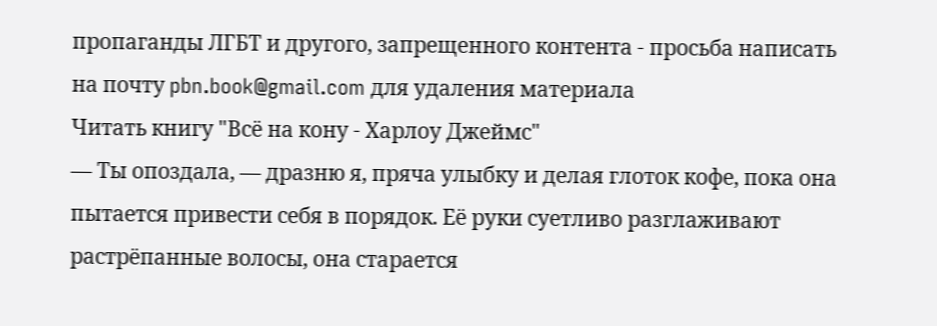пропаганды ЛГБТ и другого, запрещенного контента - просьба написать на почту pbn.book@gmail.com для удаления материала
Читать книгу "Всё на кону - Харлоу Джеймс"
— Ты опоздала, — дразню я, пряча улыбку и делая глоток кофе, пока она пытается привести себя в порядок. Её руки суетливо разглаживают растрёпанные волосы, она старается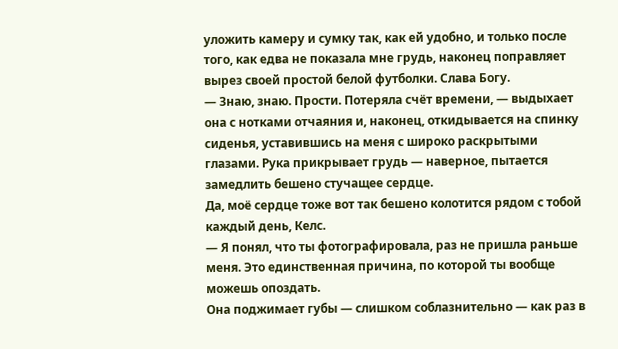уложить камеру и сумку так, как ей удобно, и только после того, как едва не показала мне грудь, наконец поправляет вырез своей простой белой футболки. Слава Богу.
— Знаю, знаю. Прости. Потеряла счёт времени, — выдыхает она с нотками отчаяния и, наконец, откидывается на спинку сиденья, уставившись на меня с широко раскрытыми глазами. Рука прикрывает грудь — наверное, пытается замедлить бешено стучащее сердце.
Да, моё сердце тоже вот так бешено колотится рядом с тобой каждый день, Келс.
— Я понял, что ты фотографировала, раз не пришла раньше меня. Это единственная причина, по которой ты вообще можешь опоздать.
Она поджимает губы — слишком соблазнительно — как раз в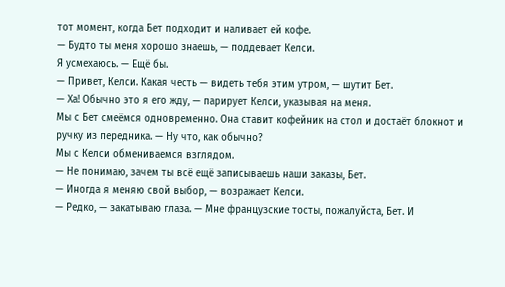тот момент, когда Бет подходит и наливает ей кофе.
— Будто ты меня хорошо знаешь, — поддевает Келси.
Я усмехаюсь. — Ещё бы.
— Привет, Келси. Какая честь — видеть тебя этим утром, — шутит Бет.
— Ха! Обычно это я его жду, — парирует Келси, указывая на меня.
Мы с Бет смеёмся одновременно. Она ставит кофейник на стол и достаёт блокнот и ручку из передника. — Ну что, как обычно?
Мы с Келси обмениваемся взглядом.
— Не понимаю, зачем ты всё ещё записываешь наши заказы, Бет.
— Иногда я меняю свой выбор, — возражает Келси.
— Редко, — закатываю глаза. — Мне французские тосты, пожалуйста, Бет. И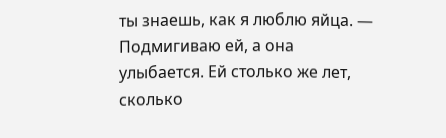ты знаешь, как я люблю яйца. — Подмигиваю ей, а она улыбается. Ей столько же лет, сколько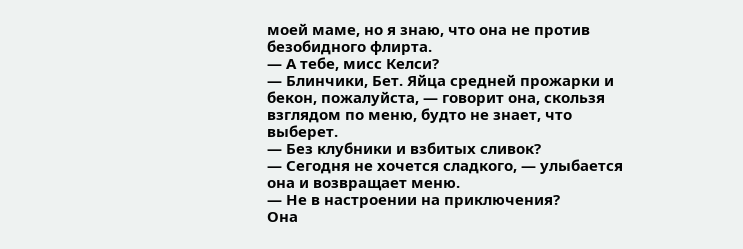моей маме, но я знаю, что она не против безобидного флирта.
— А тебе, мисс Келси?
— Блинчики, Бет. Яйца средней прожарки и бекон, пожалуйста, — говорит она, скользя взглядом по меню, будто не знает, что выберет.
— Без клубники и взбитых сливок?
— Сегодня не хочется сладкого, — улыбается она и возвращает меню.
— Не в настроении на приключения?
Она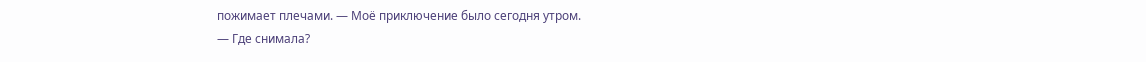пожимает плечами. — Моё приключение было сегодня утром.
— Где снимала?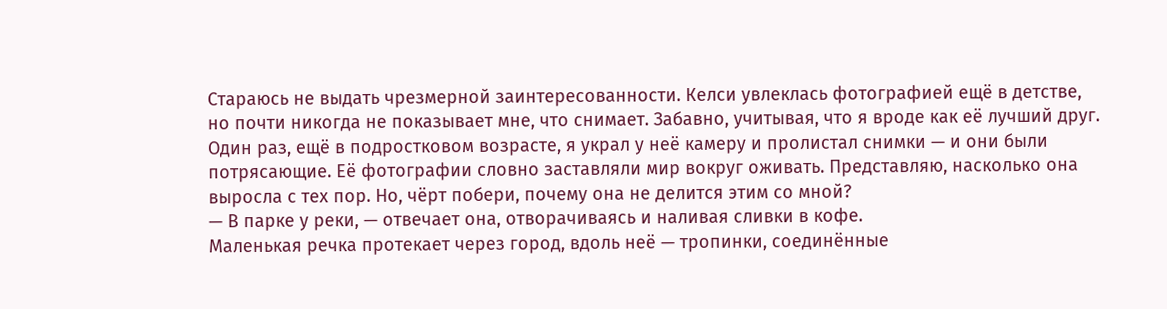Стараюсь не выдать чрезмерной заинтересованности. Келси увлеклась фотографией ещё в детстве, но почти никогда не показывает мне, что снимает. Забавно, учитывая, что я вроде как её лучший друг.
Один раз, ещё в подростковом возрасте, я украл у неё камеру и пролистал снимки — и они были потрясающие. Её фотографии словно заставляли мир вокруг оживать. Представляю, насколько она выросла с тех пор. Но, чёрт побери, почему она не делится этим со мной?
— В парке у реки, — отвечает она, отворачиваясь и наливая сливки в кофе.
Маленькая речка протекает через город, вдоль неё — тропинки, соединённые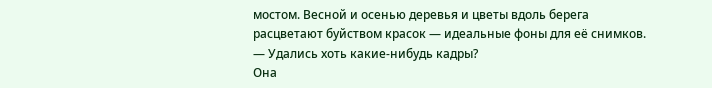мостом. Весной и осенью деревья и цветы вдоль берега расцветают буйством красок — идеальные фоны для её снимков.
— Удались хоть какие-нибудь кадры?
Она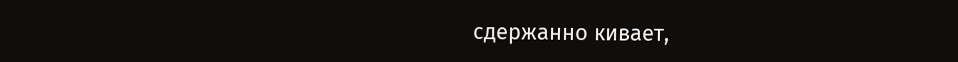сдержанно кивает,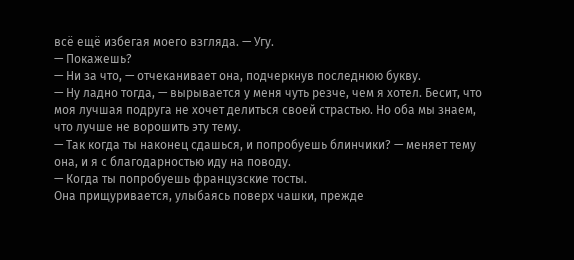всё ещё избегая моего взгляда. — Угу.
— Покажешь?
— Ни за что, — отчеканивает она, подчеркнув последнюю букву.
— Ну ладно тогда, — вырывается у меня чуть резче, чем я хотел. Бесит, что моя лучшая подруга не хочет делиться своей страстью. Но оба мы знаем, что лучше не ворошить эту тему.
— Так когда ты наконец сдашься, и попробуешь блинчики? — меняет тему она, и я с благодарностью иду на поводу.
— Когда ты попробуешь французские тосты.
Она прищуривается, улыбаясь поверх чашки, прежде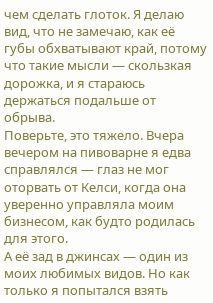чем сделать глоток. Я делаю вид, что не замечаю, как её губы обхватывают край, потому что такие мысли — скользкая дорожка, и я стараюсь держаться подальше от обрыва.
Поверьте, это тяжело. Вчера вечером на пивоварне я едва справлялся — глаз не мог оторвать от Келси, когда она уверенно управляла моим бизнесом, как будто родилась для этого.
А её зад в джинсах — один из моих любимых видов. Но как только я попытался взять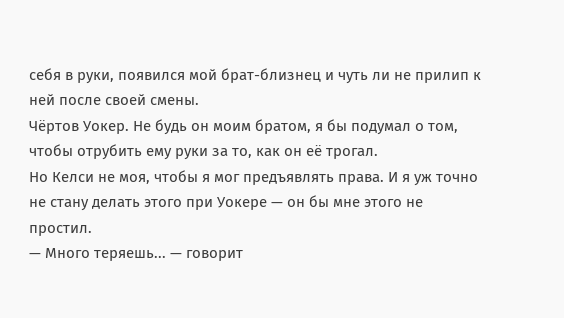себя в руки, появился мой брат-близнец и чуть ли не прилип к ней после своей смены.
Чёртов Уокер. Не будь он моим братом, я бы подумал о том, чтобы отрубить ему руки за то, как он её трогал.
Но Келси не моя, чтобы я мог предъявлять права. И я уж точно не стану делать этого при Уокере — он бы мне этого не простил.
— Много теряешь... — говорит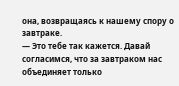она, возвращаясь к нашему спору о завтраке.
— Это тебе так кажется. Давай согласимся, что за завтраком нас объединяет только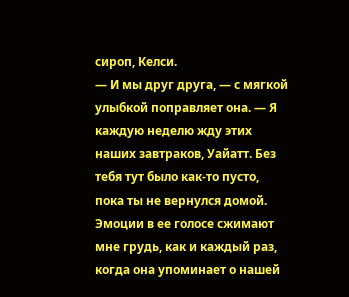сироп, Келси.
— И мы друг друга, — с мягкой улыбкой поправляет она. — Я каждую неделю жду этих наших завтраков, Уайатт. Без тебя тут было как-то пусто, пока ты не вернулся домой.
Эмоции в ее голосе сжимают мне грудь, как и каждый раз, когда она упоминает о нашей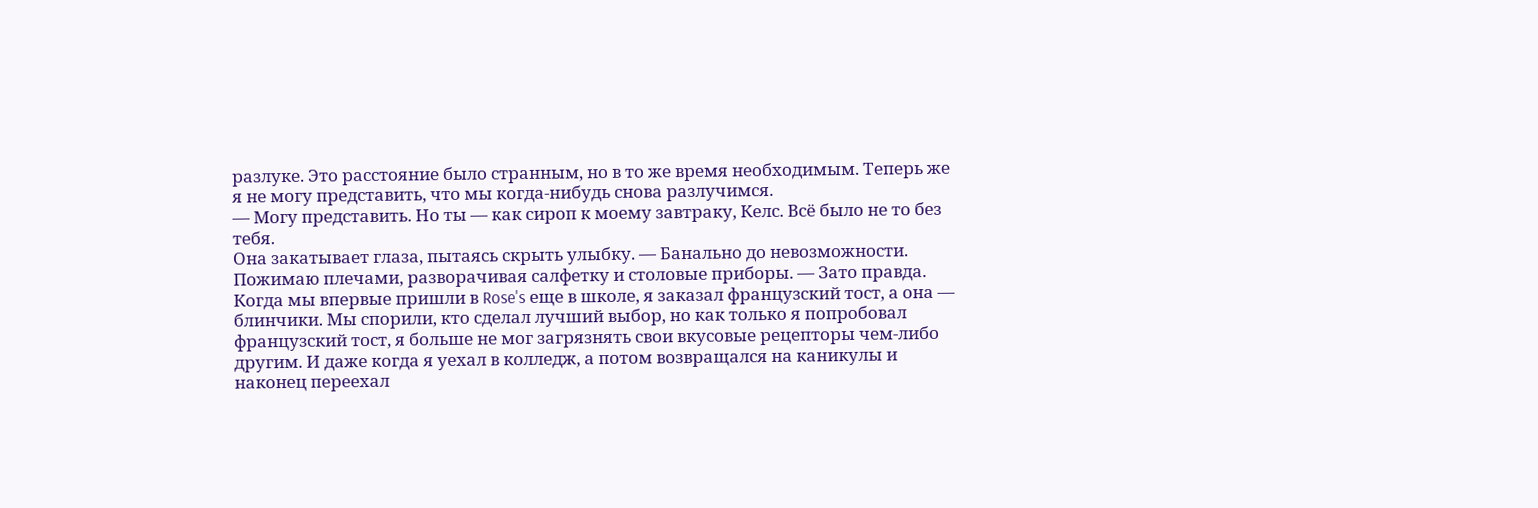разлуке. Это расстояние было странным, но в то же время необходимым. Теперь же я не могу представить, что мы когда-нибудь снова разлучимся.
— Могу представить. Но ты — как сироп к моему завтраку, Келс. Всё было не то без тебя.
Она закатывает глаза, пытаясь скрыть улыбку. — Банально до невозможности.
Пожимаю плечами, разворачивая салфетку и столовые приборы. — Зато правда.
Когда мы впервые пришли в Rose's еще в школе, я заказал французский тост, а она — блинчики. Мы спорили, кто сделал лучший выбор, но как только я попробовал французский тост, я больше не мог загрязнять свои вкусовые рецепторы чем-либо другим. И даже когда я уехал в колледж, а потом возвращался на каникулы и наконец переехал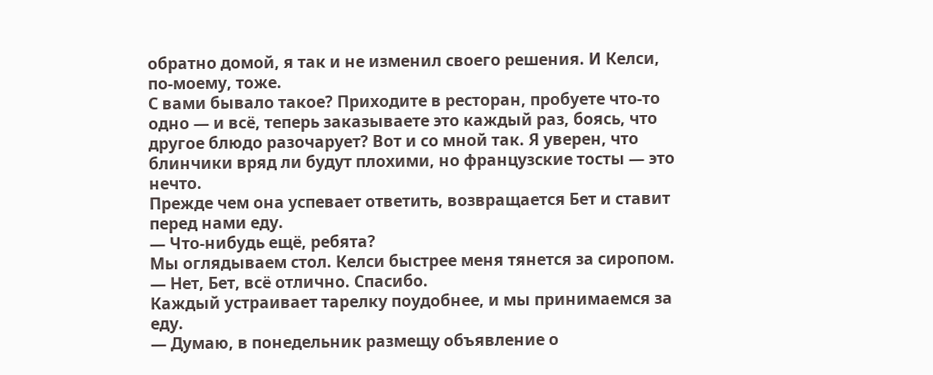обратно домой, я так и не изменил своего решения. И Келси, по-моему, тоже.
С вами бывало такое? Приходите в ресторан, пробуете что-то одно — и всё, теперь заказываете это каждый раз, боясь, что другое блюдо разочарует? Вот и со мной так. Я уверен, что блинчики вряд ли будут плохими, но французские тосты — это нечто.
Прежде чем она успевает ответить, возвращается Бет и ставит перед нами еду.
— Что-нибудь ещё, ребята?
Мы оглядываем стол. Келси быстрее меня тянется за сиропом.
— Нет, Бет, всё отлично. Спасибо.
Каждый устраивает тарелку поудобнее, и мы принимаемся за еду.
— Думаю, в понедельник размещу объявление о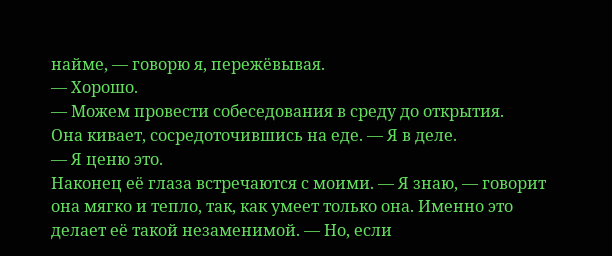найме, — говорю я, пережёвывая.
— Хорошо.
— Можем провести собеседования в среду до открытия.
Она кивает, сосредоточившись на еде. — Я в деле.
— Я ценю это.
Наконец её глаза встречаются с моими. — Я знаю, — говорит она мягко и тепло, так, как умеет только она. Именно это делает её такой незаменимой. — Но, если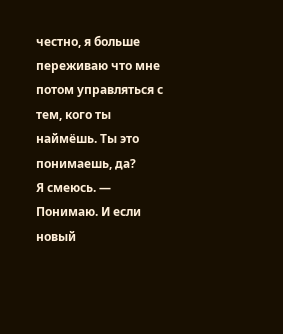честно, я больше переживаю что мне потом управляться с тем, кого ты наймёшь. Ты это понимаешь, да?
Я смеюсь. — Понимаю. И если новый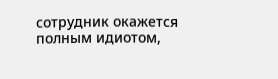сотрудник окажется полным идиотом,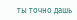ты точно дашь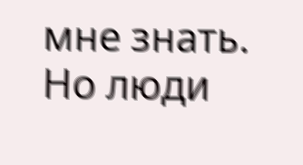мне знать. Но люди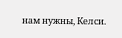нам нужны, Келси.